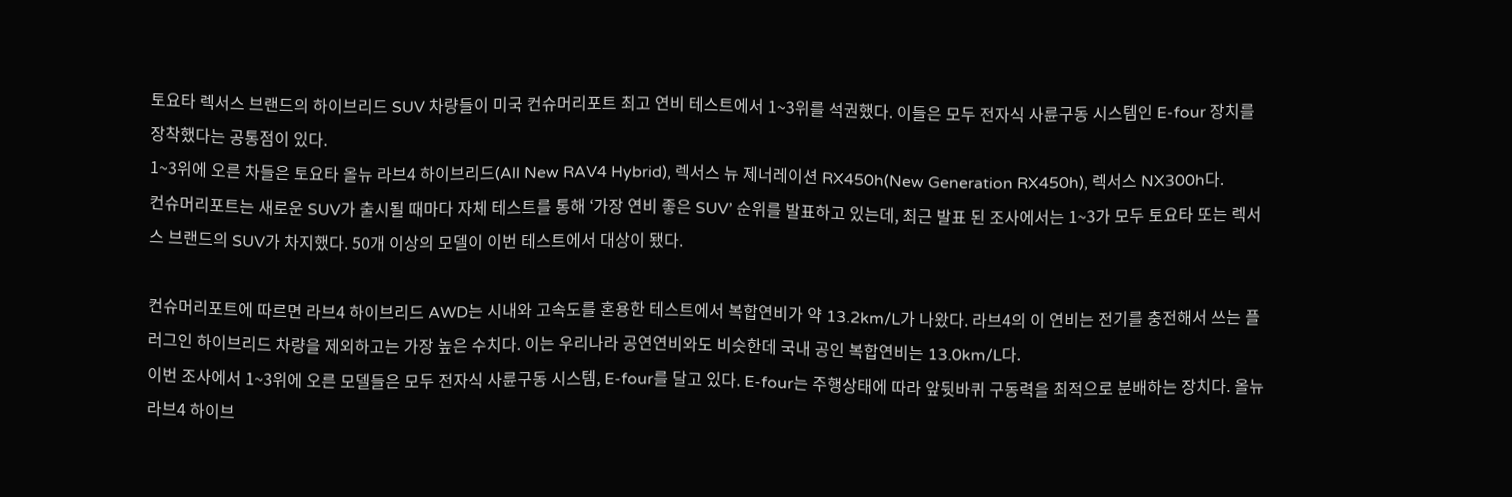토요타 렉서스 브랜드의 하이브리드 SUV 차량들이 미국 컨슈머리포트 최고 연비 테스트에서 1~3위를 석권했다. 이들은 모두 전자식 사륜구동 시스템인 E-four 장치를 장착했다는 공통점이 있다.
1~3위에 오른 차들은 토요타 올뉴 라브4 하이브리드(All New RAV4 Hybrid), 렉서스 뉴 제너레이션 RX450h(New Generation RX450h), 렉서스 NX300h다.
컨슈머리포트는 새로운 SUV가 출시될 때마다 자체 테스트를 통해 ‘가장 연비 좋은 SUV’ 순위를 발표하고 있는데, 최근 발표 된 조사에서는 1~3가 모두 토요타 또는 렉서스 브랜드의 SUV가 차지했다. 50개 이상의 모델이 이번 테스트에서 대상이 됐다.

컨슈머리포트에 따르면 라브4 하이브리드 AWD는 시내와 고속도를 혼용한 테스트에서 복합연비가 약 13.2km/L가 나왔다. 라브4의 이 연비는 전기를 충전해서 쓰는 플러그인 하이브리드 차량을 제외하고는 가장 높은 수치다. 이는 우리나라 공연연비와도 비슷한데 국내 공인 복합연비는 13.0km/L다.
이번 조사에서 1~3위에 오른 모델들은 모두 전자식 사륜구동 시스템, E-four를 달고 있다. E-four는 주행상태에 따라 앞뒷바퀴 구동력을 최적으로 분배하는 장치다. 올뉴 라브4 하이브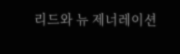리드와 뉴 제너레이션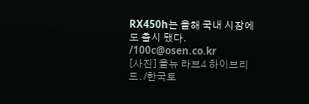RX450h는 올해 국내 시장에도 출시 됐다. /100c@osen.co.kr
[사진] 올뉴 라브4 하이브리드. /한국토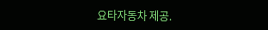요타자동차 제공.